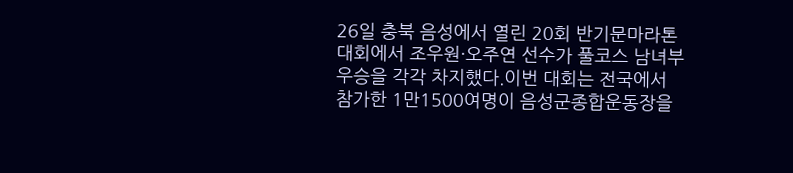26일 충북 음성에서 열린 20회 반기문마라톤대회에서 조우원·오주연 선수가 풀코스 남녀부 우승을 각각 차지했다.이번 대회는 전국에서 참가한 1만1500여명이 음성군종합운동장을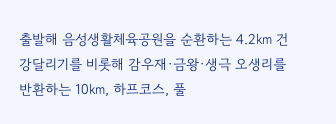출발해 음성생활체육공원을 순환하는 4.2㎞ 건강달리기를 비롯해 감우재·금왕·생극 오생리를 반환하는 10㎞, 하프코스, 풀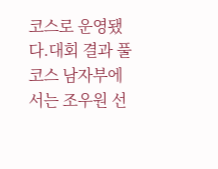코스로 운영됐다.대회 결과 풀코스 남자부에서는 조우원 선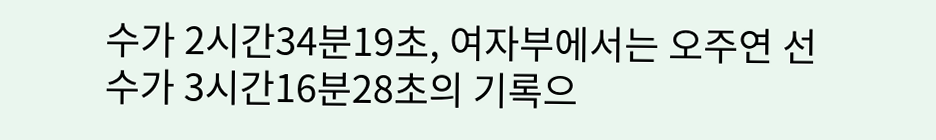수가 2시간34분19초, 여자부에서는 오주연 선수가 3시간16분28초의 기록으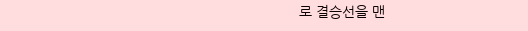로 결승선을 맨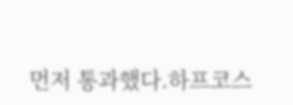먼저 통과했다.하프코스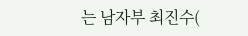는 남자부 최진수(